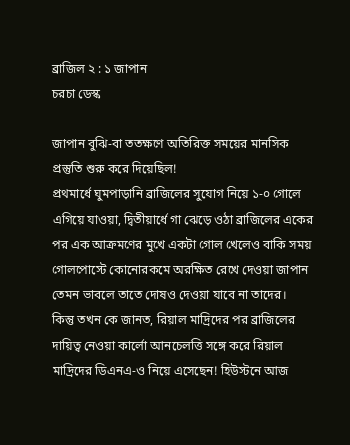ব্রাজিল ২ : ১ জাপান
চরচা ডেস্ক

জাপান বুঝি-বা ততক্ষণে অতিরিক্ত সময়ের মানসিক প্রস্তুতি শুরু করে দিয়েছিল!
প্রথমার্ধে ঘুমপাড়ানি ব্রাজিলের সুযোগ নিয়ে ১-০ গোলে এগিয়ে যাওয়া, দ্বিতীয়ার্ধে গা ঝেড়ে ওঠা ব্রাজিলের একের পর এক আক্রমণের মুখে একটা গোল খেলেও বাকি সময় গোলপোস্টে কোনোরকমে অরক্ষিত রেখে দেওয়া জাপান তেমন ভাবলে তাতে দোষও দেওয়া যাবে না তাদের।
কিন্তু তখন কে জানত, রিয়াল মাদ্রিদের পর ব্রাজিলের দায়িত্ব নেওয়া কার্লো আনচেলত্তি সঙ্গে করে রিয়াল মাদ্রিদের ডিএনএ-ও নিয়ে এসেছেন! হিউস্টনে আজ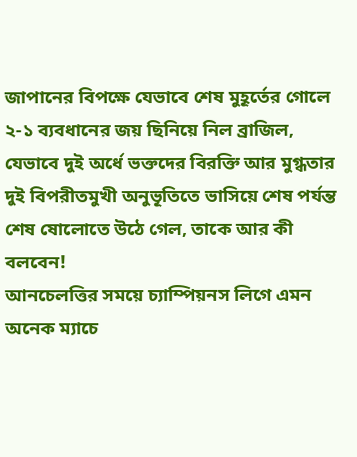জাপানের বিপক্ষে যেভাবে শেষ মুহূর্তের গোলে ২-১ ব্যবধানের জয় ছিনিয়ে নিল ব্রাজিল, যেভাবে দুই অর্ধে ভক্তদের বিরক্তি আর মুগ্ধতার দুই বিপরীতমুখী অনুভূতিতে ভাসিয়ে শেষ পর্যন্ত শেষ ষোলোতে উঠে গেল, তাকে আর কী বলবেন!
আনচেলত্তির সময়ে চ্যাম্পিয়নস লিগে এমন অনেক ম্যাচে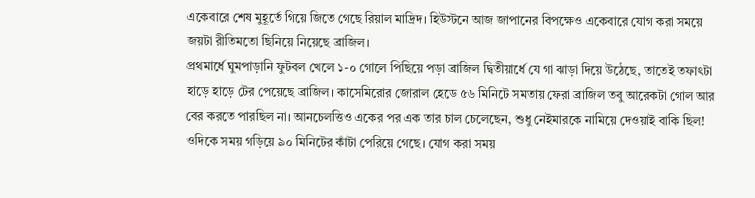একেবারে শেষ মুহূর্তে গিয়ে জিতে গেছে রিয়াল মাদ্রিদ। হিউস্টনে আজ জাপানের বিপক্ষেও একেবারে যোগ করা সময়ে জয়টা রীতিমতো ছিনিয়ে নিয়েছে ব্রাজিল।
প্রথমার্ধে ঘুমপাড়ানি ফুটবল খেলে ১-০ গোলে পিছিয়ে পড়া ব্রাজিল দ্বিতীয়ার্ধে যে গা ঝাড়া দিয়ে উঠেছে, তাতেই তফাৎটা হাড়ে হাড়ে টের পেয়েছে ব্রাজিল। কাসেমিরোর জোরাল হেডে ৫৬ মিনিটে সমতায় ফেরা ব্রাজিল তবু আরেকটা গোল আর বের করতে পারছিল না। আনচেলত্তিও একের পর এক তার চাল চেলেছেন, শুধু নেইমারকে নামিয়ে দেওয়াই বাকি ছিল!
ওদিকে সময় গড়িয়ে ৯০ মিনিটের কাঁটা পেরিয়ে গেছে। যোগ করা সময়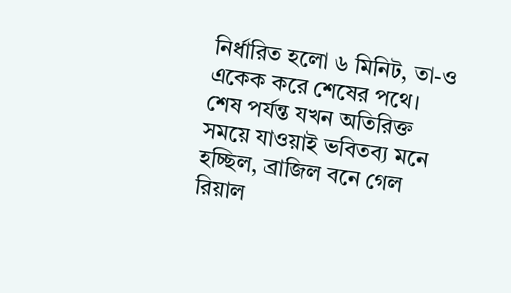নির্ধারিত হলো ৬ মিনিট, তা-ও একেক করে শেষের পথে। শেষ পর্যন্ত যখন অতিরিক্ত সময়ে যাওয়াই ভবিতব্য মনে হচ্ছিল, ব্রাজিল বনে গেল রিয়াল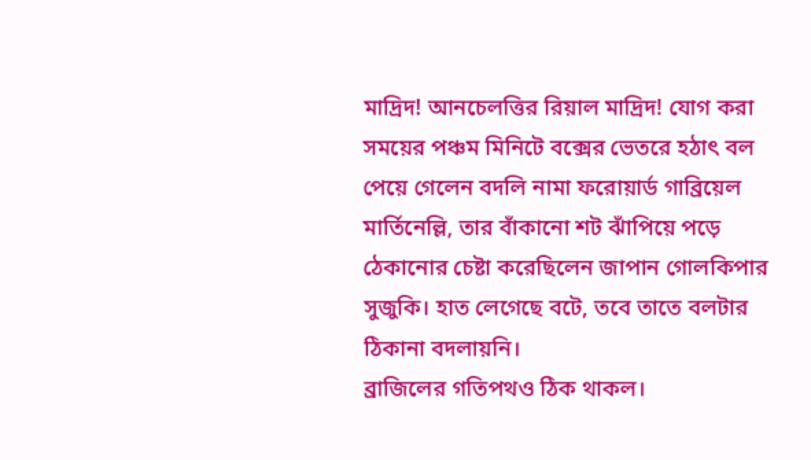মাদ্রিদ! আনচেলত্তির রিয়াল মাদ্রিদ! যোগ করা সময়ের পঞ্চম মিনিটে বক্সের ভেতরে হঠাৎ বল পেয়ে গেলেন বদলি নামা ফরোয়ার্ড গাব্রিয়েল মার্তিনেল্লি, তার বাঁকানো শট ঝাঁপিয়ে পড়ে ঠেকানোর চেষ্টা করেছিলেন জাপান গোলকিপার সুজুকি। হাত লেগেছে বটে, তবে তাতে বলটার ঠিকানা বদলায়নি।
ব্রাজিলের গতিপথও ঠিক থাকল।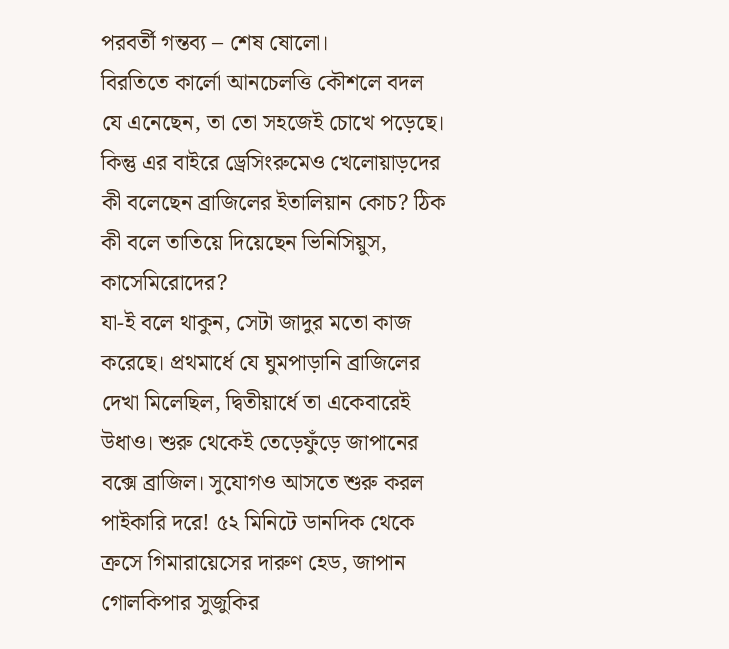পরবর্তী গন্তব্য – শেষ ষোলো।
বিরতিতে কার্লো আনচেলত্তি কৌশলে বদল যে এনেছেন, তা তো সহজেই চোখে পড়েছে। কিন্তু এর বাইরে ড্রেসিংরুমেও খেলোয়াড়দের কী বলেছেন ব্রাজিলের ইতালিয়ান কোচ? ঠিক কী বলে তাতিয়ে দিয়েছেন ভিনিসিয়ুস, কাসেমিরোদের?
যা-ই বলে থাকুন, সেটা জাদুর মতো কাজ করেছে। প্রথমার্ধে যে ঘুমপাড়ানি ব্রাজিলের দেখা মিলেছিল, দ্বিতীয়ার্ধে তা একেবারেই উধাও। শুরু থেকেই তেড়েফুঁড়ে জাপানের বক্সে ব্রাজিল। সুযোগও আসতে শুরু করল পাইকারি দরে! ৫২ মিনিটে ডানদিক থেকে ক্রসে গিমারায়েসের দারুণ হেড, জাপান গোলকিপার সুজুকির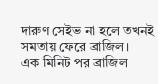দারুণ সেইভ না হলে তখনই সমতায় ফেরে ব্রাজিল।
এক মিনিট পর ব্রাজিল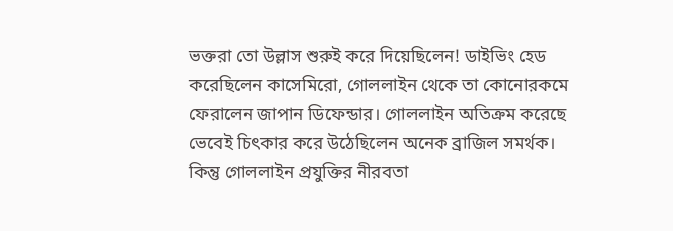ভক্তরা তো উল্লাস শুরুই করে দিয়েছিলেন! ডাইভিং হেড করেছিলেন কাসেমিরো, গোললাইন থেকে তা কোনোরকমে ফেরালেন জাপান ডিফেন্ডার। গোললাইন অতিক্রম করেছে ভেবেই চিৎকার করে উঠেছিলেন অনেক ব্রাজিল সমর্থক। কিন্তু গোললাইন প্রযুক্তির নীরবতা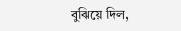বুঝিয়ে দিল,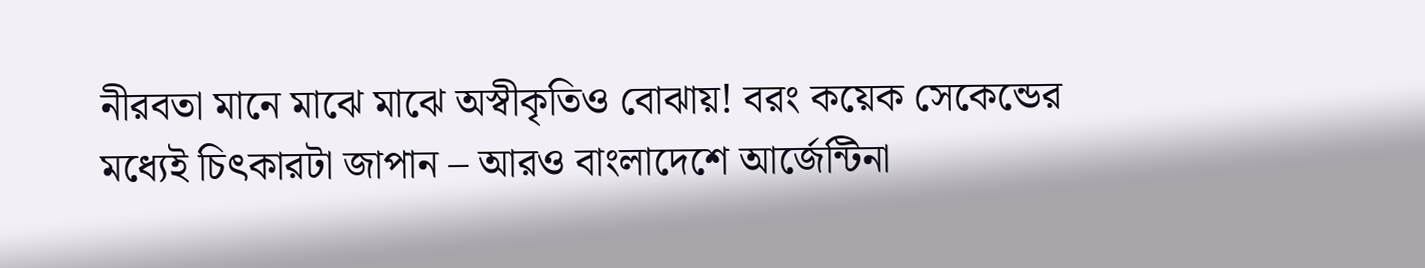নীরবতা মানে মাঝে মাঝে অস্বীকৃতিও বোঝায়! বরং কয়েক সেকেন্ডের মধ্যেই চিৎকারটা জাপান – আরও বাংলাদেশে আর্জেন্টিনা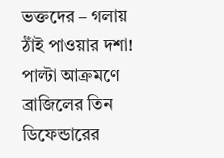ভক্তদের – গলায় ঠাঁই পাওয়ার দশা! পাল্টা আক্রমণে ব্রাজিলের তিন ডিফেন্ডারের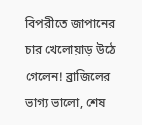বিপরীতে জাপানের চার খেলোয়াড় উঠে গেলেন! ব্রাজিলের ভাগ্য ভালো, শেষ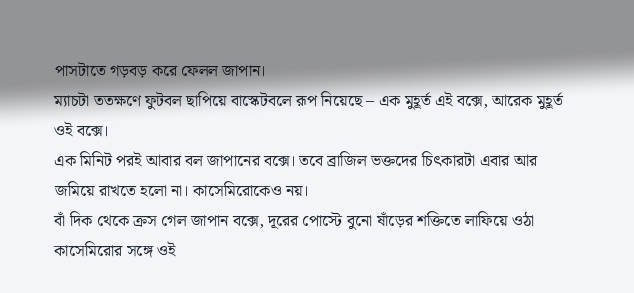পাসটাতে গড়বড় করে ফেলল জাপান।
ম্যাচটা ততক্ষণে ফুটবল ছাপিয়ে বাস্কেটবলে রূপ নিয়েছে – এক মুহূর্ত এই বক্সে, আরেক মুহূর্ত ওই বক্সে।
এক মিনিট পরই আবার বল জাপানের বক্সে। তবে ব্রাজিল ভক্তদের চিৎকারটা এবার আর জমিয়ে রাখতে হলো না। কাসেমিরোকেও নয়।
বাঁ দিক থেকে ক্রস গেল জাপান বক্সে, দূরের পোস্টে বুনো ষাঁড়ের শক্তিতে লাফিয়ে ওঠা কাসেমিরোর সঙ্গে ওই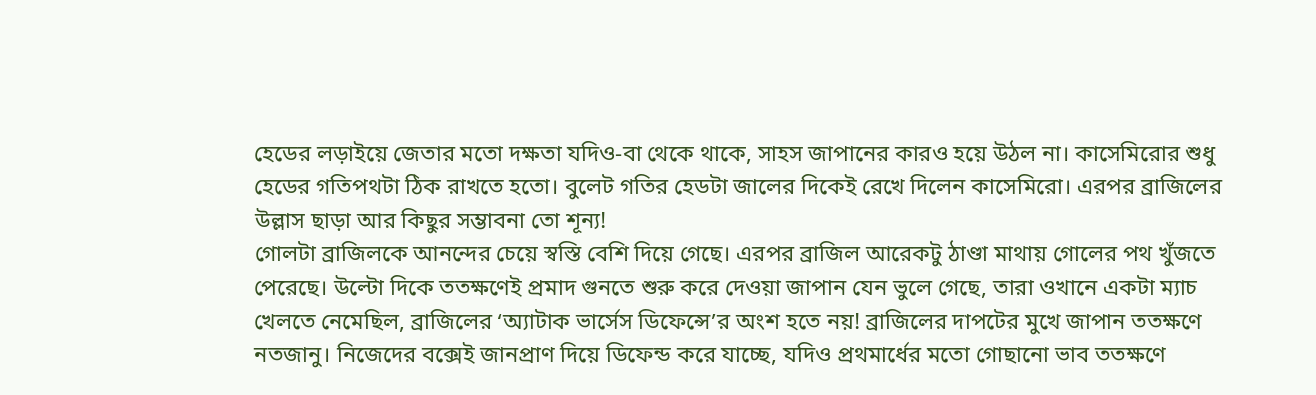হেডের লড়াইয়ে জেতার মতো দক্ষতা যদিও-বা থেকে থাকে, সাহস জাপানের কারও হয়ে উঠল না। কাসেমিরোর শুধু হেডের গতিপথটা ঠিক রাখতে হতো। বুলেট গতির হেডটা জালের দিকেই রেখে দিলেন কাসেমিরো। এরপর ব্রাজিলের উল্লাস ছাড়া আর কিছুর সম্ভাবনা তো শূন্য!
গোলটা ব্রাজিলকে আনন্দের চেয়ে স্বস্তি বেশি দিয়ে গেছে। এরপর ব্রাজিল আরেকটু ঠাণ্ডা মাথায় গোলের পথ খুঁজতে পেরেছে। উল্টো দিকে ততক্ষণেই প্রমাদ গুনতে শুরু করে দেওয়া জাপান যেন ভুলে গেছে, তারা ওখানে একটা ম্যাচ খেলতে নেমেছিল, ব্রাজিলের ‘অ্যাটাক ভার্সেস ডিফেন্সে’র অংশ হতে নয়! ব্রাজিলের দাপটের মুখে জাপান ততক্ষণে নতজানু। নিজেদের বক্সেই জানপ্রাণ দিয়ে ডিফেন্ড করে যাচ্ছে, যদিও প্রথমার্ধের মতো গোছানো ভাব ততক্ষণে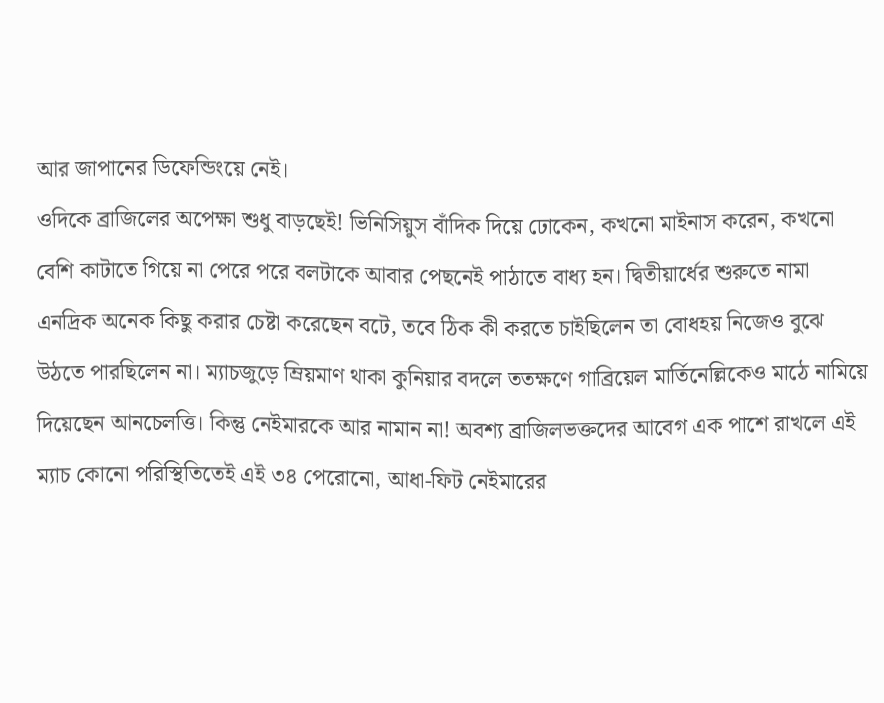আর জাপানের ডিফেন্ডিংয়ে নেই।
ওদিকে ব্রাজিলের অপেক্ষা শুধু বাড়ছেই! ভিনিসিয়ুস বাঁদিক দিয়ে ঢোকেন, কখনো মাইনাস করেন, কখনো বেশি কাটাতে গিয়ে না পেরে পরে বলটাকে আবার পেছনেই পাঠাতে বাধ্য হন। দ্বিতীয়ার্ধের শুরুতে নামা এনদ্রিক অনেক কিছু করার চেষ্টা করেছেন বটে, তবে ঠিক কী করতে চাইছিলেন তা বোধহয় নিজেও বুঝে উঠতে পারছিলেন না। ম্যাচজুড়ে ম্রিয়মাণ থাকা কুনিয়ার বদলে ততক্ষণে গাব্রিয়েল মার্তিনেল্লিকেও মাঠে নামিয়ে দিয়েছেন আনচেলত্তি। কিন্তু নেইমারকে আর নামান না! অবশ্য ব্রাজিলভক্তদের আবেগ এক পাশে রাখলে এই ম্যাচ কোনো পরিস্থিতিতেই এই ৩৪ পেরোনো, আধা-ফিট নেইমারের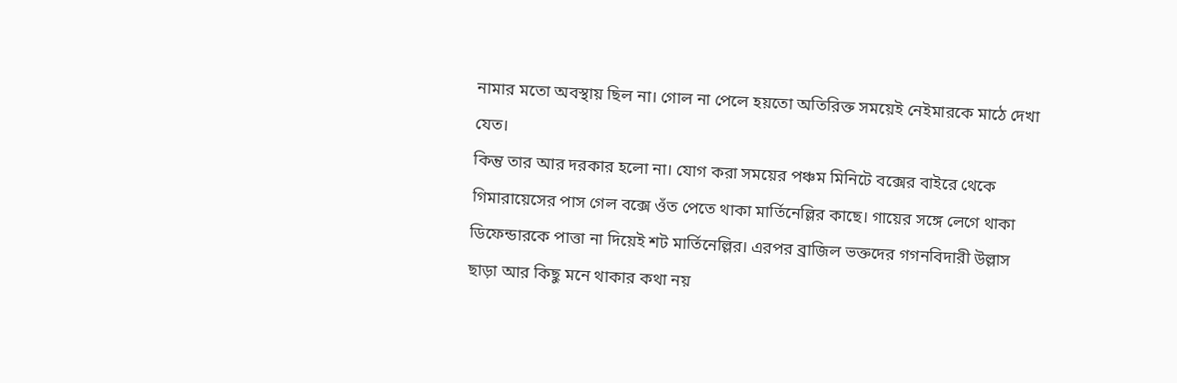নামার মতো অবস্থায় ছিল না। গোল না পেলে হয়তো অতিরিক্ত সময়েই নেইমারকে মাঠে দেখা যেত।
কিন্তু তার আর দরকার হলো না। যোগ করা সময়ের পঞ্চম মিনিটে বক্সের বাইরে থেকে গিমারায়েসের পাস গেল বক্সে ওঁত পেতে থাকা মার্তিনেল্লির কাছে। গায়ের সঙ্গে লেগে থাকা ডিফেন্ডারকে পাত্তা না দিয়েই শট মার্তিনেল্লির। এরপর ব্রাজিল ভক্তদের গগনবিদারী উল্লাস ছাড়া আর কিছু মনে থাকার কথা নয়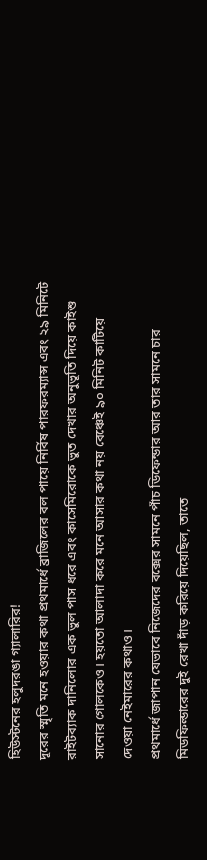হিউস্টনের হলুদরঙা গ্যালারির!
দূরের স্মৃতি মনে হওয়ার কথা প্রথমার্ধে ব্রাজিলের বল পায়ে নির্বিষ পারফরম্যান্স এবং ২৯ মিনিটে রাইটব্যাক দানিলোর এক ভুল পাস ধরে এবং কাসেমিরোকে ভুত দেখার অনুভূতি দিয়ে কাইশু সানোর গোলকেও। হয়তো আলাদা করে মনে আসার কথা নয় বেঞ্চেই ৯০ মিনিট কাটিয়ে দেওয়া নেইমারের কথাও।
প্রথমার্ধে জাপান যেভাবে নিজেদের বক্সের সামনে পাঁচ ডিফেন্ডার আর তার সামনে চার মিডফিল্ডারের দুই রেখা দাঁড় করিয়ে দিয়েছিল, তাতে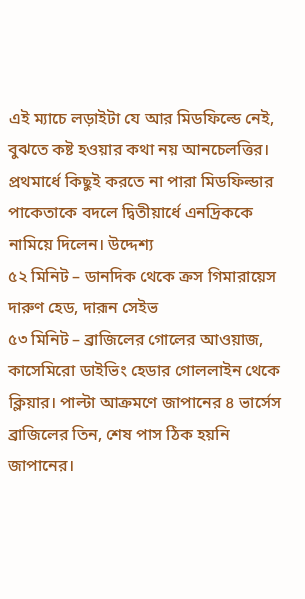এই ম্যাচে লড়াইটা যে আর মিডফিল্ডে নেই, বুঝতে কষ্ট হওয়ার কথা নয় আনচেলত্তির। প্রথমার্ধে কিছুই করতে না পারা মিডফিল্ডার পাকেতাকে বদলে দ্বিতীয়ার্ধে এনদ্রিককে নামিয়ে দিলেন। উদ্দেশ্য
৫২ মিনিট – ডানদিক থেকে ক্রস গিমারায়েস দারুণ হেড, দারূন সেইভ
৫৩ মিনিট – ব্রাজিলের গোলের আওয়াজ, কাসেমিরো ডাইভিং হেডার গোললাইন থেকে ক্লিয়ার। পাল্টা আক্রমণে জাপানের ৪ ভার্সেস ব্রাজিলের তিন, শেষ পাস ঠিক হয়নি জাপানের।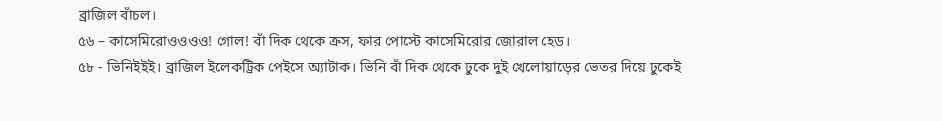ব্রাজিল বাঁচল।
৫৬ – কাসেমিরোওওওও! গোল! বাঁ দিক থেকে ক্রস, ফার পোস্টে কাসেমিরোর জোরাল হেড।
৫৮ - ভিনিইইই। ব্রাজিল ইলেকট্রিক পেইসে অ্যাটাক। ভিনি বাঁ দিক থেকে ঢুকে দুই খেলোয়াড়ের ভেতর দিয়ে ঢুকেই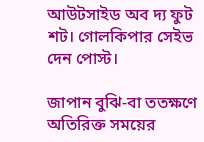আউটসাইড অব দ্য ফুট শট। গোলকিপার সেইভ দেন পোস্ট।

জাপান বুঝি-বা ততক্ষণে অতিরিক্ত সময়ের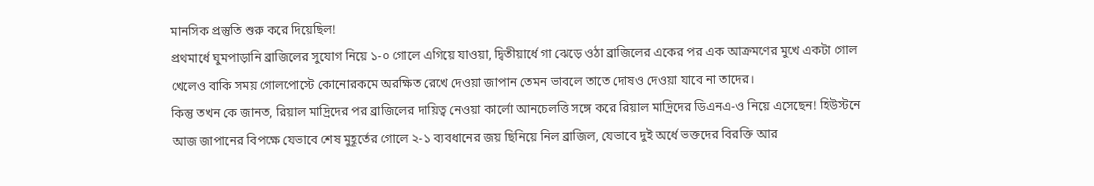মানসিক প্রস্তুতি শুরু করে দিয়েছিল!
প্রথমার্ধে ঘুমপাড়ানি ব্রাজিলের সুযোগ নিয়ে ১-০ গোলে এগিয়ে যাওয়া, দ্বিতীয়ার্ধে গা ঝেড়ে ওঠা ব্রাজিলের একের পর এক আক্রমণের মুখে একটা গোল খেলেও বাকি সময় গোলপোস্টে কোনোরকমে অরক্ষিত রেখে দেওয়া জাপান তেমন ভাবলে তাতে দোষও দেওয়া যাবে না তাদের।
কিন্তু তখন কে জানত, রিয়াল মাদ্রিদের পর ব্রাজিলের দায়িত্ব নেওয়া কার্লো আনচেলত্তি সঙ্গে করে রিয়াল মাদ্রিদের ডিএনএ-ও নিয়ে এসেছেন! হিউস্টনে আজ জাপানের বিপক্ষে যেভাবে শেষ মুহূর্তের গোলে ২-১ ব্যবধানের জয় ছিনিয়ে নিল ব্রাজিল, যেভাবে দুই অর্ধে ভক্তদের বিরক্তি আর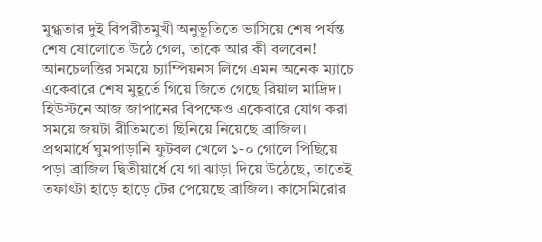মুগ্ধতার দুই বিপরীতমুখী অনুভূতিতে ভাসিয়ে শেষ পর্যন্ত শেষ ষোলোতে উঠে গেল, তাকে আর কী বলবেন!
আনচেলত্তির সময়ে চ্যাম্পিয়নস লিগে এমন অনেক ম্যাচে একেবারে শেষ মুহূর্তে গিয়ে জিতে গেছে রিয়াল মাদ্রিদ। হিউস্টনে আজ জাপানের বিপক্ষেও একেবারে যোগ করা সময়ে জয়টা রীতিমতো ছিনিয়ে নিয়েছে ব্রাজিল।
প্রথমার্ধে ঘুমপাড়ানি ফুটবল খেলে ১-০ গোলে পিছিয়ে পড়া ব্রাজিল দ্বিতীয়ার্ধে যে গা ঝাড়া দিয়ে উঠেছে, তাতেই তফাৎটা হাড়ে হাড়ে টের পেয়েছে ব্রাজিল। কাসেমিরোর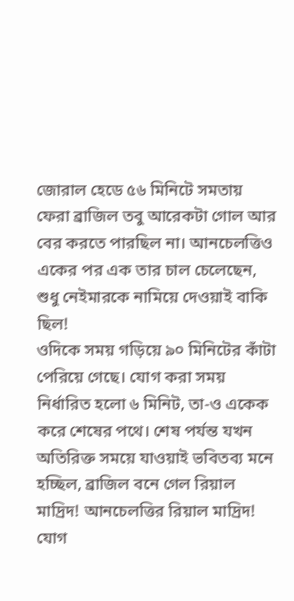জোরাল হেডে ৫৬ মিনিটে সমতায় ফেরা ব্রাজিল তবু আরেকটা গোল আর বের করতে পারছিল না। আনচেলত্তিও একের পর এক তার চাল চেলেছেন, শুধু নেইমারকে নামিয়ে দেওয়াই বাকি ছিল!
ওদিকে সময় গড়িয়ে ৯০ মিনিটের কাঁটা পেরিয়ে গেছে। যোগ করা সময় নির্ধারিত হলো ৬ মিনিট, তা-ও একেক করে শেষের পথে। শেষ পর্যন্ত যখন অতিরিক্ত সময়ে যাওয়াই ভবিতব্য মনে হচ্ছিল, ব্রাজিল বনে গেল রিয়াল মাদ্রিদ! আনচেলত্তির রিয়াল মাদ্রিদ! যোগ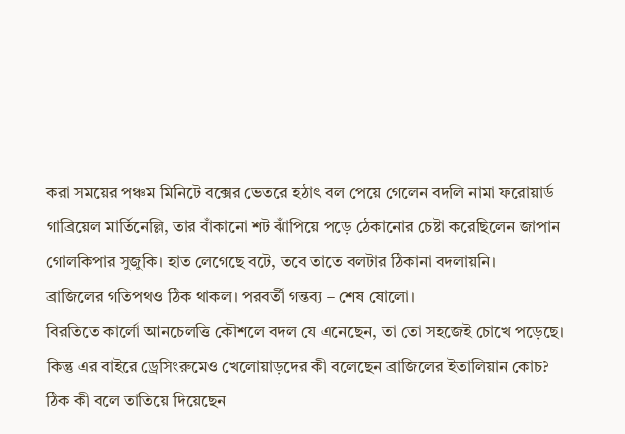করা সময়ের পঞ্চম মিনিটে বক্সের ভেতরে হঠাৎ বল পেয়ে গেলেন বদলি নামা ফরোয়ার্ড গাব্রিয়েল মার্তিনেল্লি, তার বাঁকানো শট ঝাঁপিয়ে পড়ে ঠেকানোর চেষ্টা করেছিলেন জাপান গোলকিপার সুজুকি। হাত লেগেছে বটে, তবে তাতে বলটার ঠিকানা বদলায়নি।
ব্রাজিলের গতিপথও ঠিক থাকল। পরবর্তী গন্তব্য – শেষ ষোলো।
বিরতিতে কার্লো আনচেলত্তি কৌশলে বদল যে এনেছেন, তা তো সহজেই চোখে পড়েছে। কিন্তু এর বাইরে ড্রেসিংরুমেও খেলোয়াড়দের কী বলেছেন ব্রাজিলের ইতালিয়ান কোচ? ঠিক কী বলে তাতিয়ে দিয়েছেন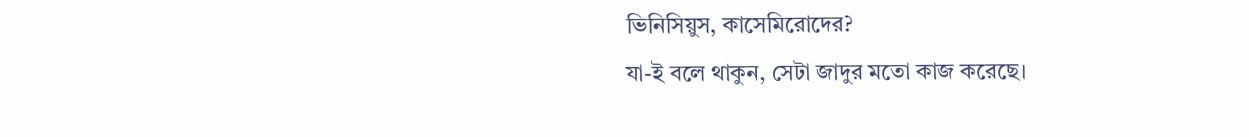ভিনিসিয়ুস, কাসেমিরোদের?
যা-ই বলে থাকুন, সেটা জাদুর মতো কাজ করেছে।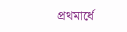প্রথমার্ধে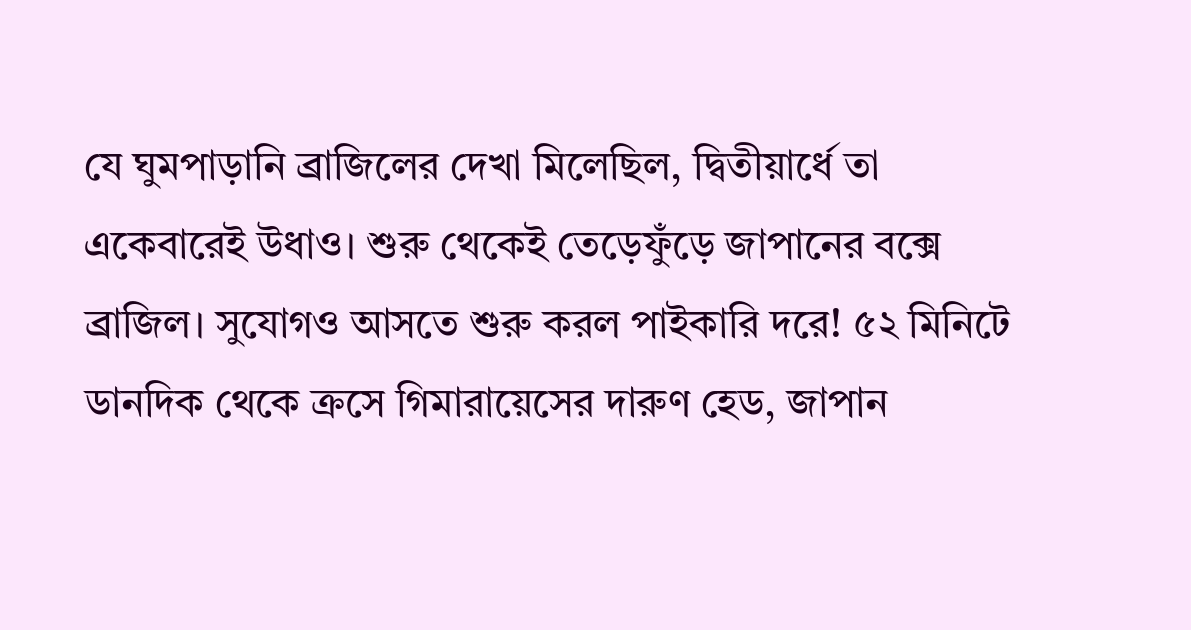যে ঘুমপাড়ানি ব্রাজিলের দেখা মিলেছিল, দ্বিতীয়ার্ধে তা একেবারেই উধাও। শুরু থেকেই তেড়েফুঁড়ে জাপানের বক্সে ব্রাজিল। সুযোগও আসতে শুরু করল পাইকারি দরে! ৫২ মিনিটে ডানদিক থেকে ক্রসে গিমারায়েসের দারুণ হেড, জাপান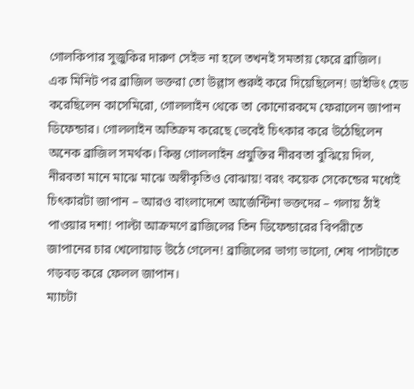গোলকিপার সুজুকির দারুণ সেইভ না হলে তখনই সমতায় ফেরে ব্রাজিল।
এক মিনিট পর ব্রাজিল ভক্তরা তো উল্লাস শুরুই করে দিয়েছিলেন! ডাইভিং হেড করেছিলেন কাসেমিরো, গোললাইন থেকে তা কোনোরকমে ফেরালেন জাপান ডিফেন্ডার। গোললাইন অতিক্রম করেছে ভেবেই চিৎকার করে উঠেছিলেন অনেক ব্রাজিল সমর্থক। কিন্তু গোললাইন প্রযুক্তির নীরবতা বুঝিয়ে দিল, নীরবতা মানে মাঝে মাঝে অস্বীকৃতিও বোঝায়! বরং কয়েক সেকেন্ডের মধ্যেই চিৎকারটা জাপান – আরও বাংলাদেশে আর্জেন্টিনা ভক্তদের – গলায় ঠাঁই পাওয়ার দশা! পাল্টা আক্রমণে ব্রাজিলের তিন ডিফেন্ডারের বিপরীতে জাপানের চার খেলোয়াড় উঠে গেলেন! ব্রাজিলের ভাগ্য ভালো, শেষ পাসটাতে গড়বড় করে ফেলল জাপান।
ম্যাচটা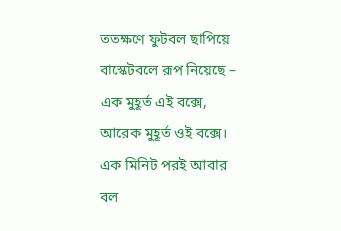ততক্ষণে ফুটবল ছাপিয়ে বাস্কেটবলে রূপ নিয়েছে – এক মুহূর্ত এই বক্সে, আরেক মুহূর্ত ওই বক্সে।
এক মিনিট পরই আবার বল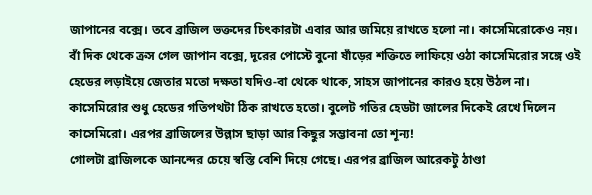জাপানের বক্সে। তবে ব্রাজিল ভক্তদের চিৎকারটা এবার আর জমিয়ে রাখতে হলো না। কাসেমিরোকেও নয়।
বাঁ দিক থেকে ক্রস গেল জাপান বক্সে, দূরের পোস্টে বুনো ষাঁড়ের শক্তিতে লাফিয়ে ওঠা কাসেমিরোর সঙ্গে ওই হেডের লড়াইয়ে জেতার মতো দক্ষতা যদিও-বা থেকে থাকে, সাহস জাপানের কারও হয়ে উঠল না। কাসেমিরোর শুধু হেডের গতিপথটা ঠিক রাখতে হতো। বুলেট গতির হেডটা জালের দিকেই রেখে দিলেন কাসেমিরো। এরপর ব্রাজিলের উল্লাস ছাড়া আর কিছুর সম্ভাবনা তো শূন্য!
গোলটা ব্রাজিলকে আনন্দের চেয়ে স্বস্তি বেশি দিয়ে গেছে। এরপর ব্রাজিল আরেকটু ঠাণ্ডা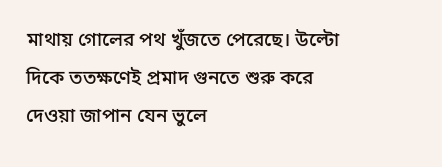মাথায় গোলের পথ খুঁজতে পেরেছে। উল্টো দিকে ততক্ষণেই প্রমাদ গুনতে শুরু করে দেওয়া জাপান যেন ভুলে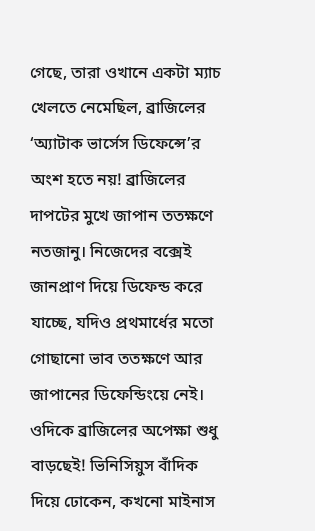গেছে, তারা ওখানে একটা ম্যাচ খেলতে নেমেছিল, ব্রাজিলের ‘অ্যাটাক ভার্সেস ডিফেন্সে’র অংশ হতে নয়! ব্রাজিলের দাপটের মুখে জাপান ততক্ষণে নতজানু। নিজেদের বক্সেই জানপ্রাণ দিয়ে ডিফেন্ড করে যাচ্ছে, যদিও প্রথমার্ধের মতো গোছানো ভাব ততক্ষণে আর জাপানের ডিফেন্ডিংয়ে নেই।
ওদিকে ব্রাজিলের অপেক্ষা শুধু বাড়ছেই! ভিনিসিয়ুস বাঁদিক দিয়ে ঢোকেন, কখনো মাইনাস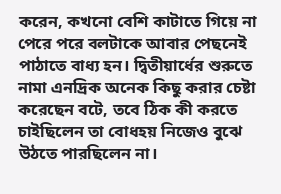করেন, কখনো বেশি কাটাতে গিয়ে না পেরে পরে বলটাকে আবার পেছনেই পাঠাতে বাধ্য হন। দ্বিতীয়ার্ধের শুরুতে নামা এনদ্রিক অনেক কিছু করার চেষ্টা করেছেন বটে, তবে ঠিক কী করতে চাইছিলেন তা বোধহয় নিজেও বুঝে উঠতে পারছিলেন না।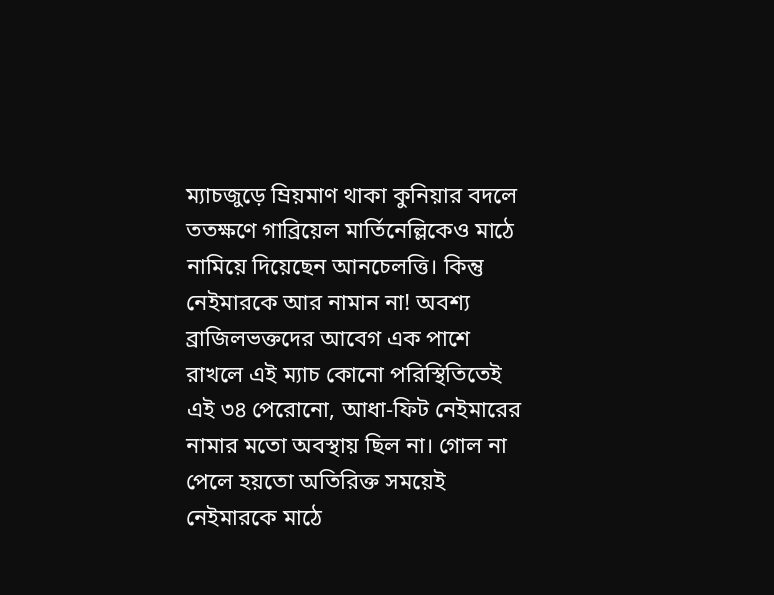ম্যাচজুড়ে ম্রিয়মাণ থাকা কুনিয়ার বদলে ততক্ষণে গাব্রিয়েল মার্তিনেল্লিকেও মাঠে নামিয়ে দিয়েছেন আনচেলত্তি। কিন্তু নেইমারকে আর নামান না! অবশ্য ব্রাজিলভক্তদের আবেগ এক পাশে রাখলে এই ম্যাচ কোনো পরিস্থিতিতেই এই ৩৪ পেরোনো, আধা-ফিট নেইমারের নামার মতো অবস্থায় ছিল না। গোল না পেলে হয়তো অতিরিক্ত সময়েই নেইমারকে মাঠে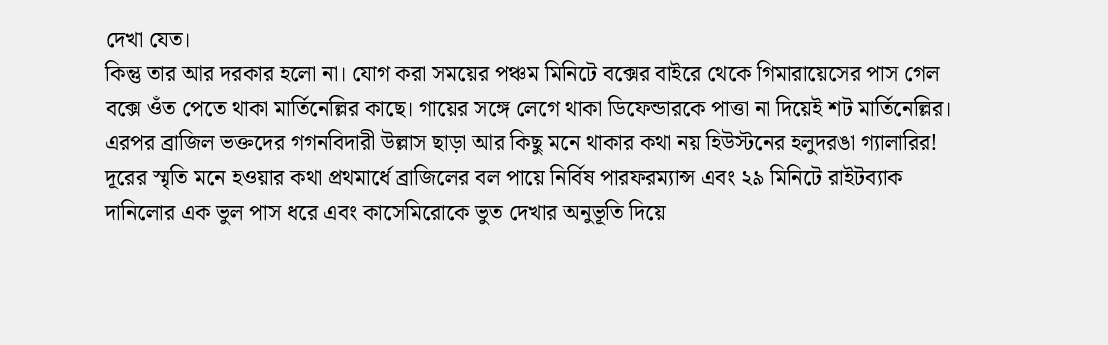দেখা যেত।
কিন্তু তার আর দরকার হলো না। যোগ করা সময়ের পঞ্চম মিনিটে বক্সের বাইরে থেকে গিমারায়েসের পাস গেল বক্সে ওঁত পেতে থাকা মার্তিনেল্লির কাছে। গায়ের সঙ্গে লেগে থাকা ডিফেন্ডারকে পাত্তা না দিয়েই শট মার্তিনেল্লির। এরপর ব্রাজিল ভক্তদের গগনবিদারী উল্লাস ছাড়া আর কিছু মনে থাকার কথা নয় হিউস্টনের হলুদরঙা গ্যালারির!
দূরের স্মৃতি মনে হওয়ার কথা প্রথমার্ধে ব্রাজিলের বল পায়ে নির্বিষ পারফরম্যান্স এবং ২৯ মিনিটে রাইটব্যাক দানিলোর এক ভুল পাস ধরে এবং কাসেমিরোকে ভুত দেখার অনুভূতি দিয়ে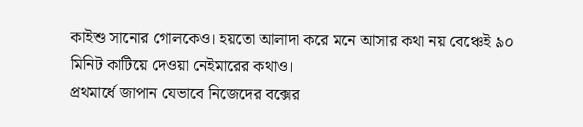কাইশু সানোর গোলকেও। হয়তো আলাদা করে মনে আসার কথা নয় বেঞ্চেই ৯০ মিনিট কাটিয়ে দেওয়া নেইমারের কথাও।
প্রথমার্ধে জাপান যেভাবে নিজেদের বক্সের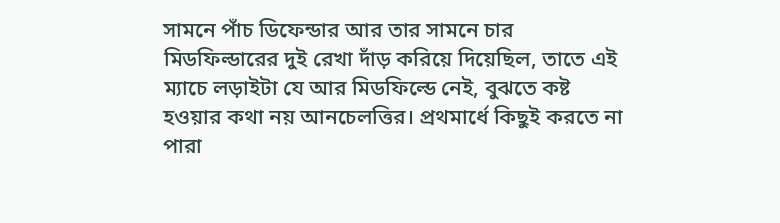সামনে পাঁচ ডিফেন্ডার আর তার সামনে চার মিডফিল্ডারের দুই রেখা দাঁড় করিয়ে দিয়েছিল, তাতে এই ম্যাচে লড়াইটা যে আর মিডফিল্ডে নেই, বুঝতে কষ্ট হওয়ার কথা নয় আনচেলত্তির। প্রথমার্ধে কিছুই করতে না পারা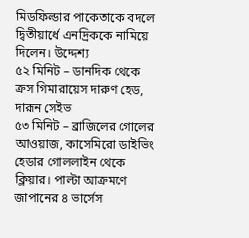মিডফিল্ডার পাকেতাকে বদলে দ্বিতীয়ার্ধে এনদ্রিককে নামিয়ে দিলেন। উদ্দেশ্য
৫২ মিনিট – ডানদিক থেকে ক্রস গিমারায়েস দারুণ হেড, দারূন সেইভ
৫৩ মিনিট – ব্রাজিলের গোলের আওয়াজ, কাসেমিরো ডাইভিং হেডার গোললাইন থেকে ক্লিয়ার। পাল্টা আক্রমণে জাপানের ৪ ভার্সেস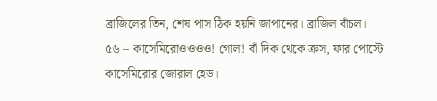ব্রাজিলের তিন, শেষ পাস ঠিক হয়নি জাপানের। ব্রাজিল বাঁচল।
৫৬ – কাসেমিরোওওওও! গোল! বাঁ দিক থেকে ক্রস, ফার পোস্টে কাসেমিরোর জোরাল হেড।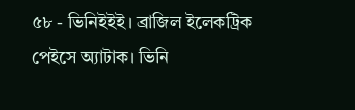৫৮ - ভিনিইইই। ব্রাজিল ইলেকট্রিক পেইসে অ্যাটাক। ভিনি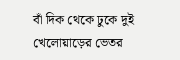বাঁ দিক থেকে ঢুকে দুই খেলোয়াড়ের ভেতর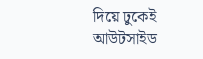দিয়ে ঢুকেই আউটসাইড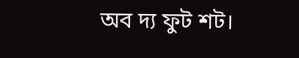অব দ্য ফুট শট।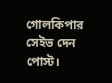গোলকিপার সেইভ দেন পোস্ট।